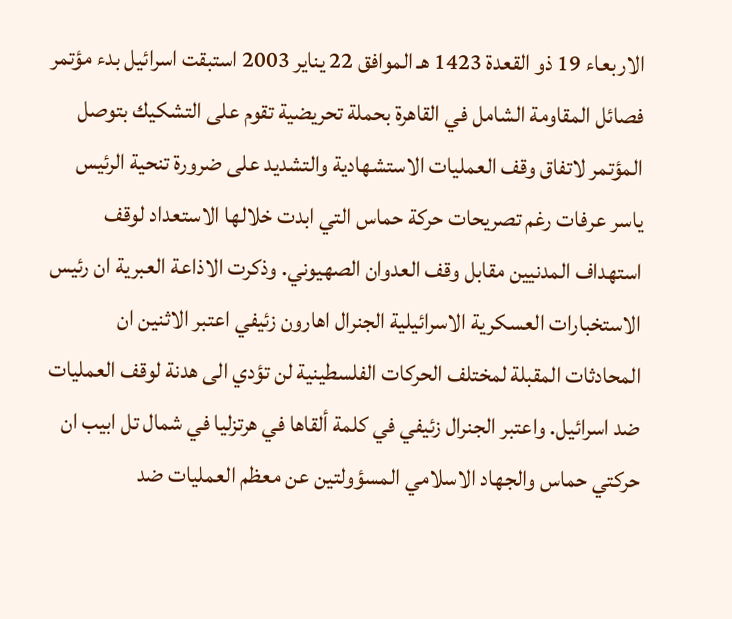الاربعاء 19 ذو القعدة 1423 هـ الموافق 22 يناير 2003 استبقت اسرائيل بدء مؤتمر فصائل المقاومة الشامل في القاهرة بحملة تحريضية تقوم على التشكيك بتوصل المؤتمر لاتفاق وقف العمليات الاستشهادية والتشديد على ضرورة تنحية الرئيس ياسر عرفات رغم تصريحات حركة حماس التي ابدت خلالها الاستعداد لوقف استهداف المدنيين مقابل وقف العدوان الصهيوني. وذكرت الاذاعة العبرية ان رئيس الاستخبارات العسكرية الاسرائيلية الجنرال اهارون زئيفي اعتبر الاثنين ان المحادثات المقبلة لمختلف الحركات الفلسطينية لن تؤدي الى هدنة لوقف العمليات ضد اسرائيل. واعتبر الجنرال زئيفي في كلمة ألقاها في هرتزليا في شمال تل ابيب ان حركتي حماس والجهاد الاسلامي المسؤولتين عن معظم العمليات ضد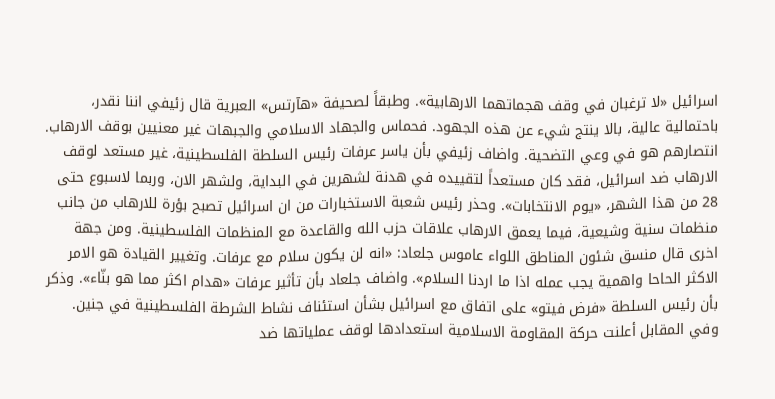اسرائيل «لا ترغبان في وقف هجماتهما الارهابية». وطبقاً لصحيفة «هآرتس» العبرية قال زئيفي اننا نقدر، باحتمالية عالية، بالا ينتج شيء عن هذه الجهود. فحماس والجهاد الاسلامي والجبهات غير معنيين بوقف الارهاب. انتصارهم هو في وعي التضحية. واضاف زئيفي بأن ياسر عرفات رئيس السلطة الفلسطينية، غير مستعد لوقف الارهاب ضد اسرائيل، فقد كان مستعداً لتقييده في هدنة لشهرين في البداية، ولشهر الان، وربما لاسبوع حتى 28 من هذا الشهر، «يوم الانتخابات». وحذر رئيس شعبة الاستخبارات من ان اسرائيل تصبح بؤرة للارهاب من جانب منظمات سنية وشيعية، فيما يعمق الارهاب علاقات حزب الله والقاعدة مع المنظمات الفلسطينية. ومن جهة اخرى قال منسق شئون المناطق اللواء عاموس جلعاد: «انه لن يكون سلام مع عرفات. وتغيير القيادة هو الامر الاكثر الحاحا واهمية يجب عمله اذا ما اردنا السلام». واضاف جلعاد بأن تأثير عرفات «هدام اكثر مما هو بنّاء». وذكر بأن رئيس السلطة «فرض فيتو» على اتفاق مع اسرائيل بشأن استئناف نشاط الشرطة الفلسطينية في جنين. وفي المقابل أعلنت حركة المقاومة الاسلامية استعدادها لوقف عملياتها ضد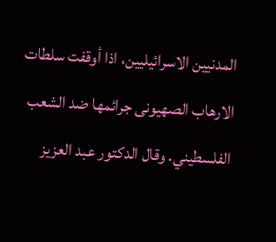المدنيين الاسرائيليين، اذا أوقفت سلطات الارهاب الصهيونى جرائمها ضد الشعب الفلسطيني. وقال الدكتور عبد العزيز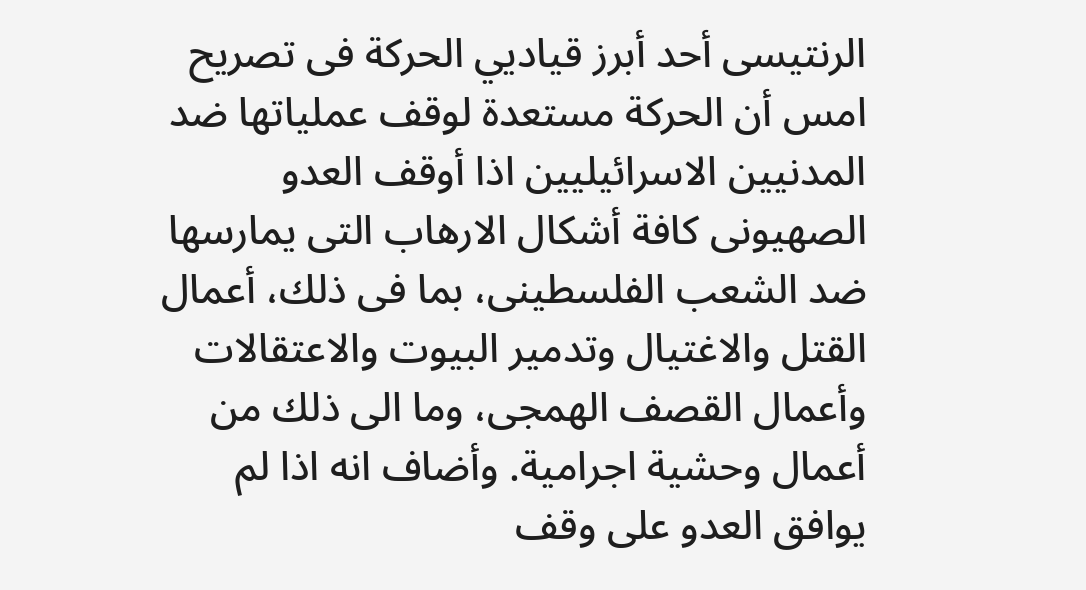الرنتيسى أحد أبرز قياديي الحركة فى تصريح امس أن الحركة مستعدة لوقف عملياتها ضد المدنيين الاسرائيليين اذا أوقف العدو الصهيونى كافة أشكال الارهاب التى يمارسها ضد الشعب الفلسطينى، بما فى ذلك، أعمال القتل والاغتيال وتدمير البيوت والاعتقالات وأعمال القصف الهمجى، وما الى ذلك من أعمال وحشية اجرامية. وأضاف انه اذا لم يوافق العدو على وقف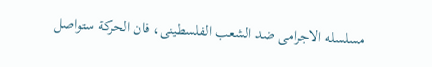مسلسله الاجرامى ضد الشعب الفلسطينى، فان الحركة ستواصل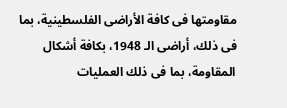مقاومتها فى كافة الأراضى الفلسطينية، بما فى ذلك، أراضى الـ 1948، بكافة أشكال المقاومة، بما فى ذلك العمليات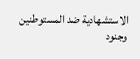الاستشهادية ضد المستوطنين وجنود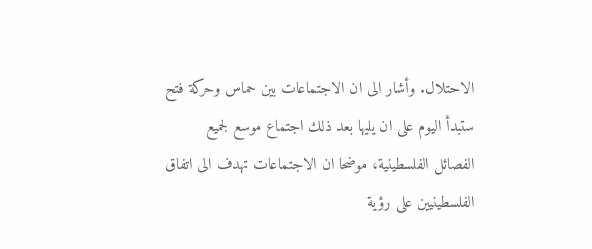الاحتلال. وأشار الى ان الاجتماعات بين حماس وحركة فتح ستبدأ اليوم على ان يليها بعد ذلك اجتماع موسع لجميع الفصائل الفلسطينية، موضحا ان الاجتماعات تهدف الى اتفاق الفلسطينيين على رؤية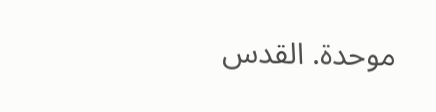موحدة. القدس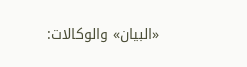«البيان» والوكالات: